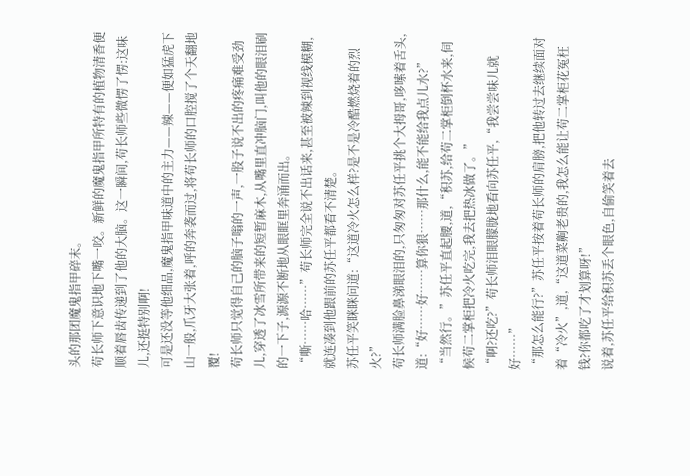头的那团魔鬼指甲碎末。
苟长师下意识地下嘴一咬。新鲜的魔鬼指甲所特有的植物清香便顺着唇齿传递到了他的大脑。这一瞬间,苟长师些微愣了愣:这味儿,还挺特别啊!
可是还没等他细品,魔鬼指甲味道中的主力——辣——便如猛虎下山一般,爪牙大张着,呼的奔袭而过,将苟长师的口腔搅了个天翻地覆!
苟长师只觉得自己的脑子嗡的一声,一股子说不出的疼痛难受劲儿,穿透了冰雪所带来的短暂麻木,从嘴里直冲脑门,叫他的眼泪刷的一下子,源源不断地从眼眶里奔涌而出。
“嘶……哈……”苟长师完全说不出话来,甚至被辣到视线模糊,就连凑到他跟前的苏任平都看不清楚。
苏任平笑眯眯问道:“这道冷火怎么样?是不是冷酷燃烧着的烈火?”
苟长师满脸鼻涕眼泪的,只匆匆对苏任平挑个大拇哥,哆嗦着舌头,道:“好……好……算你狠……那什么,能不能给我点儿水?”
“当然行。”苏任平直起腰,道,“积苏,给苟二掌柜倒杯水来,伺候苟二掌柜把冷火吃完,我去把热冰做了。”
“啊?还吃?”苟长师泪眼朦胧地看向苏任平,“我尝尝味儿就好……”
“那怎么能行?”苏任平按着苟长师的肩膀,把他转过去继续面对着“冷火”,道,“这道菜齁老贵的,我怎么能让苟二掌柜花冤枉钱?你都吃了才划算呀!”
说着,苏任平给积苏丢个眼色,自偷笑着去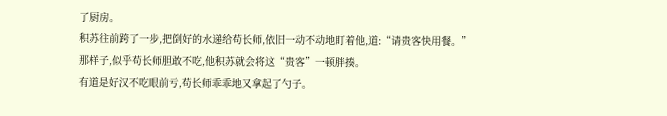了厨房。
积苏往前跨了一步,把倒好的水递给苟长师,依旧一动不动地盯着他,道:“请贵客快用餐。”
那样子,似乎苟长师胆敢不吃,他积苏就会将这“贵客”一顿胖揍。
有道是好汉不吃眼前亏,苟长师乖乖地又拿起了勺子。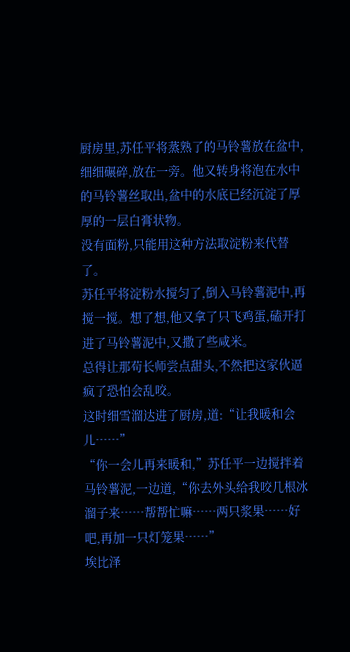厨房里,苏任平将蒸熟了的马铃薯放在盆中,细细碾碎,放在一旁。他又转身将泡在水中的马铃薯丝取出,盆中的水底已经沉淀了厚厚的一层白膏状物。
没有面粉,只能用这种方法取淀粉来代替了。
苏任平将淀粉水搅匀了,倒入马铃薯泥中,再搅一搅。想了想,他又拿了只飞鸡蛋,磕开打进了马铃薯泥中,又撒了些咸米。
总得让那苟长师尝点甜头,不然把这家伙逼疯了恐怕会乱咬。
这时细雪溜达进了厨房,道:“让我暖和会儿……”
“你一会儿再来暖和,”苏任平一边搅拌着马铃薯泥,一边道,“你去外头给我咬几根冰溜子来……帮帮忙嘛……两只浆果……好吧,再加一只灯笼果……”
埃比泽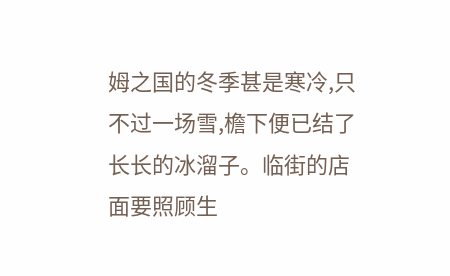姆之国的冬季甚是寒冷,只不过一场雪,檐下便已结了长长的冰溜子。临街的店面要照顾生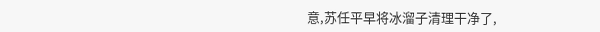意,苏任平早将冰溜子清理干净了,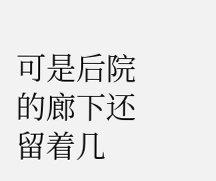可是后院的廊下还留着几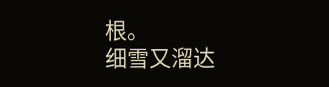根。
细雪又溜达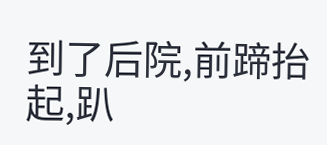到了后院,前蹄抬起,趴